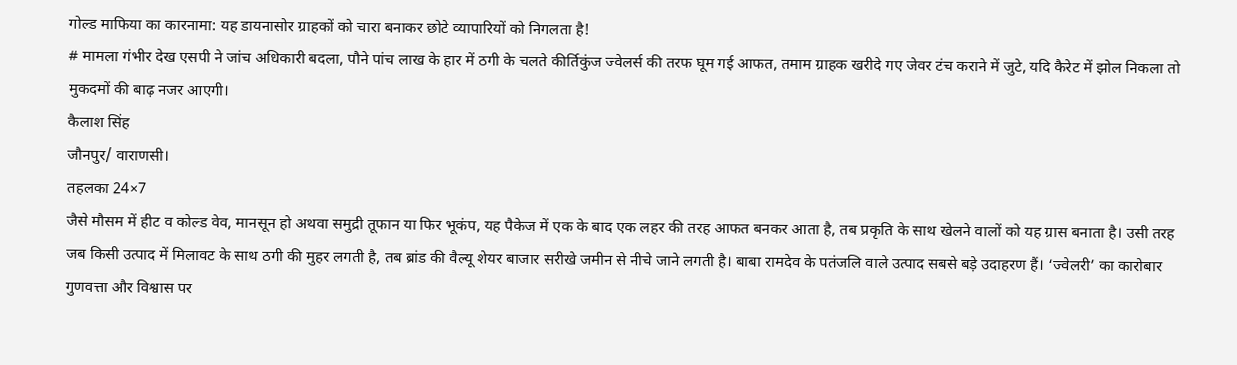गोल्ड माफिया का कारनामा: यह डायनासोर ग्राहकों को चारा बनाकर छोटे व्यापारियों को निगलता है!
# मामला गंभीर देख एसपी ने जांच अधिकारी बदला, पौने पांच लाख के हार में ठगी के चलते कीर्तिकुंज ज्वेलर्स की तरफ घूम गई आफत, तमाम ग्राहक खरीदे गए जेवर टंच कराने में जुटे, यदि कैरेट में झोल निकला तो मुकदमों की बाढ़ नजर आएगी।
कैलाश सिंह
जौनपुर/ वाराणसी।
तहलका 24×7
जैसे मौसम में हीट व कोल्ड वेव, मानसून हो अथवा समुद्री तूफान या फिर भूकंप, यह पैकेज में एक के बाद एक लहर की तरह आफत बनकर आता है, तब प्रकृति के साथ खेलने वालों को यह ग्रास बनाता है। उसी तरह जब किसी उत्पाद में मिलावट के साथ ठगी की मुहर लगती है, तब ब्रांड की वैल्यू शेयर बाजार सरीखे जमीन से नीचे जाने लगती है। बाबा रामदेव के पतंजलि वाले उत्पाद सबसे बड़े उदाहरण हैं। ‘ज्वेलरी’ का कारोबार गुणवत्ता और विश्वास पर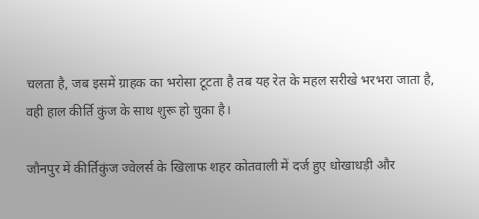चलता है, जब इसमें ग्राहक का भरोसा टूटता है तब यह रेत के महल सरीखे भरभरा जाता है, वही हाल कीर्ति कुंज के साथ शुरू हो चुका है।

जौनपुर में कीर्तिकुंज ज्वेलर्स के खिलाफ शहर कोतवाली में दर्ज हुए धोखाधड़ी और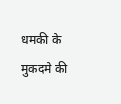धमकी के मुकदमे की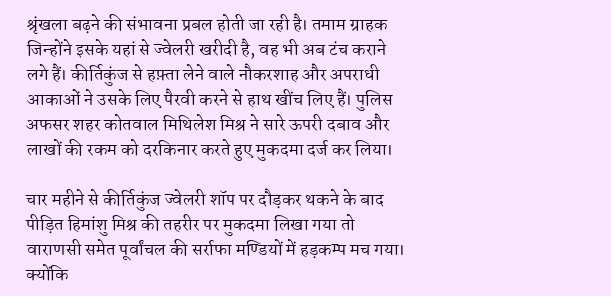श्रृंखला बढ़ने की संभावना प्रबल होती जा रही है। तमाम ग्राहक जिन्होंने इसके यहां से ज्वेलरी खरीदी है, वह भी अब टंच कराने लगे हैं। कीर्तिकुंज से हफ़्ता लेने वाले नौकरशाह और अपराधी आकाओं ने उसके लिए पैरवी करने से हाथ खींच लिए हैं। पुलिस अफसर शहर कोतवाल मिथिलेश मिश्र ने सारे ऊपरी दबाव और लाखों की रकम को दरकिनार करते हुए मुकदमा दर्ज कर लिया।

चार महीने से कीर्तिकुंज ज्वेलरी शॉप पर दौड़कर थकने के बाद पीड़ित हिमांशु मिश्र की तहरीर पर मुकदमा लिखा गया तो वाराणसी समेत पूर्वांचल की सर्राफा मण्डियों में हड़कम्प मच गया। क्योंकि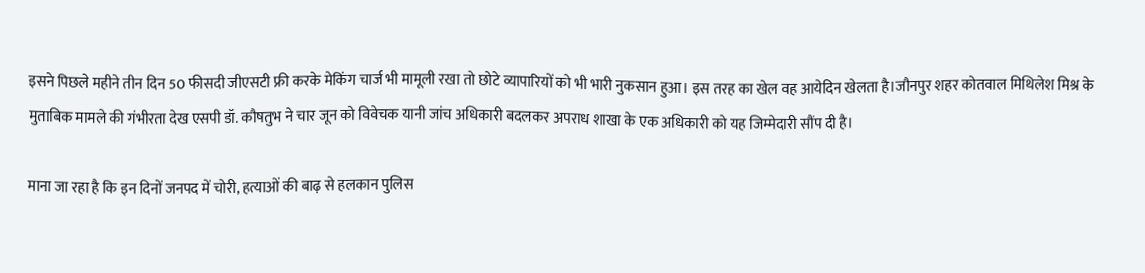इसने पिछले महीने तीन दिन 50 फीसदी जीएसटी फ्री करके मेकिंग चार्ज भी मामूली रखा तो छोटे व्यापारियों को भी भारी नुकसान हुआ। इस तरह का खेल वह आयेदिन खेलता है।जौनपुर शहर कोतवाल मिथिलेश मिश्र के मुताबिक मामले की गंभीरता देख एसपी डॉ. कौषतुभ ने चार जून को विवेचक यानी जांच अधिकारी बदलकर अपराध शाखा के एक अधिकारी को यह जिम्मेदारी सौंप दी है।

माना जा रहा है कि इन दिनों जनपद में चोरी, हत्याओं की बाढ़ से हलकान पुलिस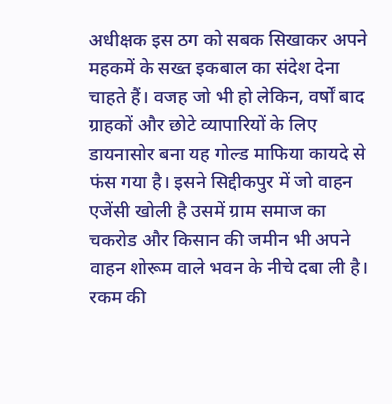अधीक्षक इस ठग को सबक सिखाकर अपने महकमें के सख्त इकबाल का संदेश देना चाहते हैं। वजह जो भी हो लेकिन, वर्षों बाद ग्राहकों और छोटे व्यापारियों के लिए डायनासोर बना यह गोल्ड माफिया कायदे से फंस गया है। इसने सिद्दीकपुर में जो वाहन एजेंसी खोली है उसमें ग्राम समाज का चकरोड और किसान की जमीन भी अपने वाहन शोरूम वाले भवन के नीचे दबा ली है। रकम की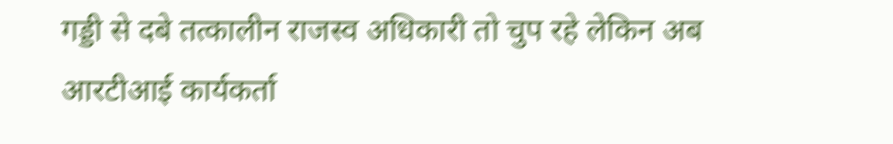गड्डी से दबे तत्कालीन राजस्व अधिकारी तो चुप रहे लेकिन अब आरटीआई कार्यकर्ता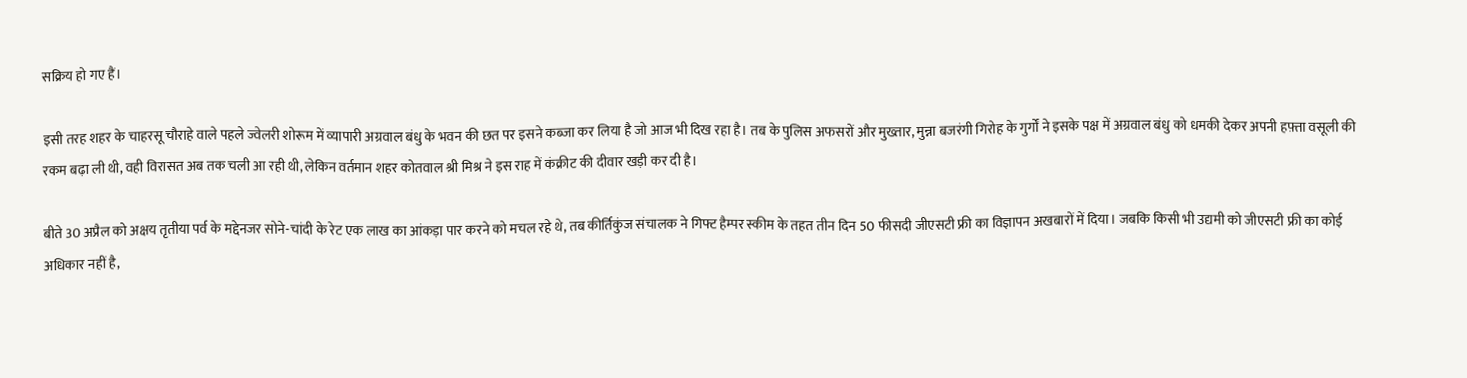सक्रिय हो गए हैं।

इसी तरह शहर के चाहरसू चौराहे वाले पहले ज्वेलरी शोरूम में व्यापारी अग्रवाल बंधु के भवन की छत पर इसने कब्जा कर लिया है जो आज भी दिख रहा है। तब के पुलिस अफसरों और मुख्तार, मुन्ना बजरंगी गिरोह के गुर्गों ने इसके पक्ष में अग्रवाल बंधु को धमकी देकर अपनी हफ़्ता वसूली की रकम बढ़ा ली थी, वही विरासत अब तक चली आ रही थी, लेकिन वर्तमान शहर कोतवाल श्री मिश्र ने इस राह में कंक्रीट की दीवार खड़ी कर दी है।

बीते 30 अप्रैल को अक्षय तृतीया पर्व के मद्देनजर सोने-चांदी के रेट एक लाख का आंकड़ा पार करने को मचल रहे थे, तब कीर्तिकुंज संचालक ने गिफ्ट हैम्पर स्कीम के तहत तीन दिन 50 फीसदी जीएसटी फ्री का विज्ञापन अखबारों में दिया। जबकि किसी भी उद्यमी को जीएसटी फ्री का कोई अधिकार नहीं है,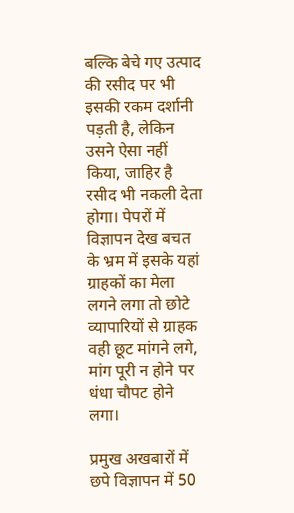बल्कि बेचे गए उत्पाद की रसीद पर भी इसकी रकम दर्शानी पड़ती है, लेकिन उसने ऐसा नहीं किया, जाहिर है रसीद भी नकली देता होगा। पेपरों में विज्ञापन देख बचत के भ्रम में इसके यहां ग्राहकों का मेला लगने लगा तो छोटे व्यापारियों से ग्राहक वही छूट मांगने लगे, मांग पूरी न होने पर धंधा चौपट होने लगा।

प्रमुख अखबारों में छपे विज्ञापन में 50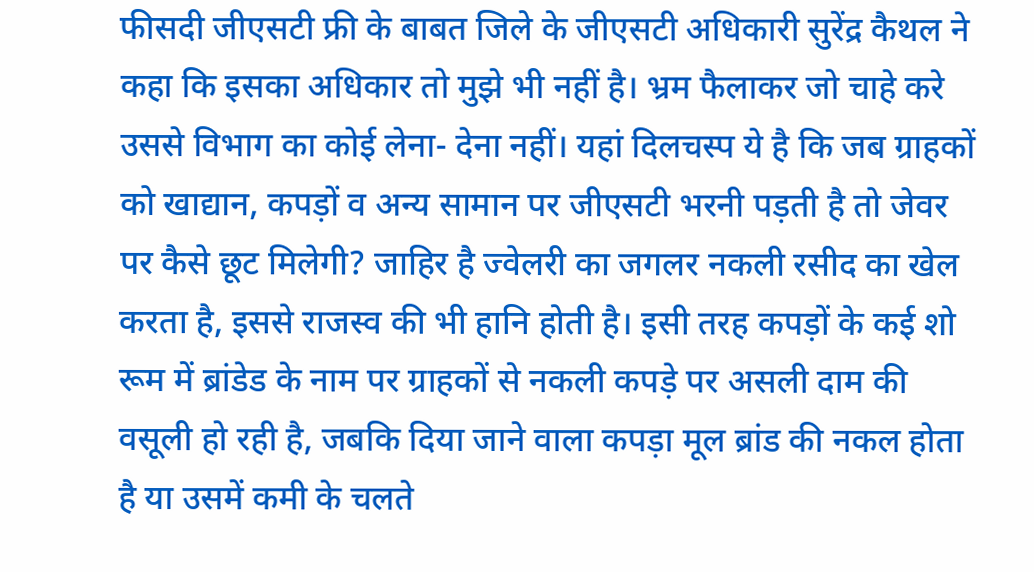फीसदी जीएसटी फ्री के बाबत जिले के जीएसटी अधिकारी सुरेंद्र कैथल ने कहा कि इसका अधिकार तो मुझे भी नहीं है। भ्रम फैलाकर जो चाहे करे उससे विभाग का कोई लेना- देना नहीं। यहां दिलचस्प ये है कि जब ग्राहकों को खाद्यान, कपड़ों व अन्य सामान पर जीएसटी भरनी पड़ती है तो जेवर पर कैसे छूट मिलेगी? जाहिर है ज्वेलरी का जगलर नकली रसीद का खेल करता है, इससे राजस्व की भी हानि होती है। इसी तरह कपड़ों के कई शो रूम में ब्रांडेड के नाम पर ग्राहकों से नकली कपड़े पर असली दाम की वसूली हो रही है, जबकि दिया जाने वाला कपड़ा मूल ब्रांड की नकल होता है या उसमें कमी के चलते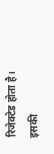रिजेक्टेड होता है। इसकी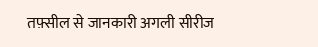तफ़्सील से जानकारी अगली सीरीज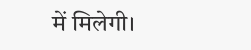में मिलेगी।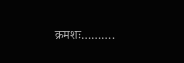क्रमशः……….